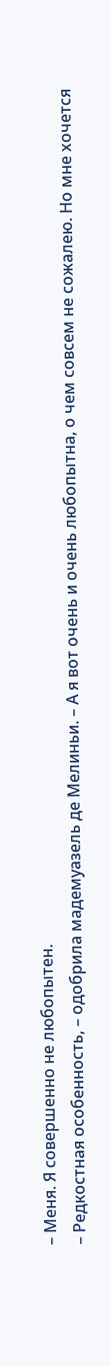– Меня. Я совершенно не любопытен.
– Редкостная особенность, – одобрила мадемуазель де Мелиньи. – А я вот очень и очень любопытна, о чем совсем не сожалею. Но мне хочется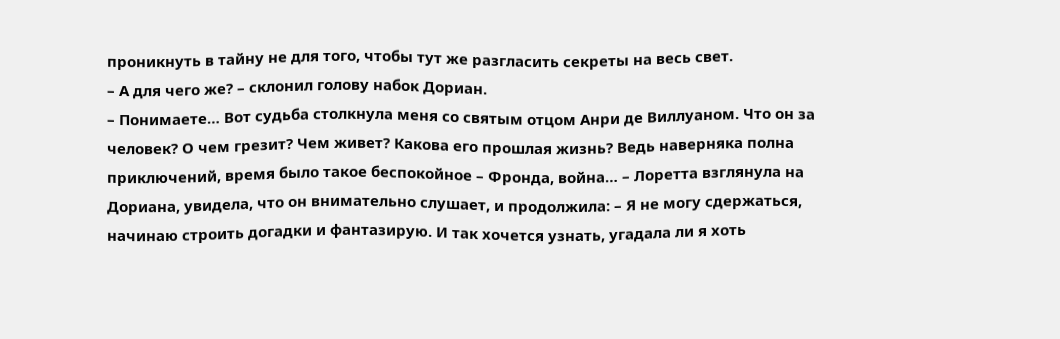проникнуть в тайну не для того, чтобы тут же разгласить секреты на весь свет.
– А для чего же? – склонил голову набок Дориан.
– Понимаете… Вот судьба столкнула меня со святым отцом Анри де Виллуаном. Что он за человек? О чем грезит? Чем живет? Какова его прошлая жизнь? Ведь наверняка полна приключений, время было такое беспокойное – Фронда, война… – Лоретта взглянула на Дориана, увидела, что он внимательно слушает, и продолжила: – Я не могу сдержаться, начинаю строить догадки и фантазирую. И так хочется узнать, угадала ли я хоть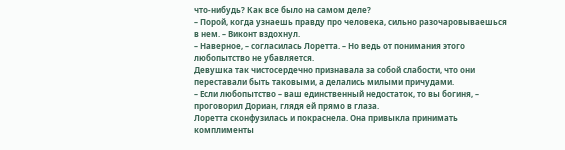что-нибудь? Как все было на самом деле?
– Порой, когда узнаешь правду про человека, сильно разочаровываешься в нем. – Виконт вздохнул.
– Наверное, – согласилась Лоретта. – Но ведь от понимания этого любопытство не убавляется.
Девушка так чистосердечно признавала за собой слабости, что они переставали быть таковыми, а делались милыми причудами.
– Если любопытство – ваш единственный недостаток, то вы богиня, – проговорил Дориан, глядя ей прямо в глаза.
Лоретта сконфузилась и покраснела. Она привыкла принимать комплименты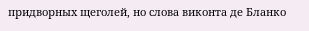придворных щеголей, но слова виконта де Бланко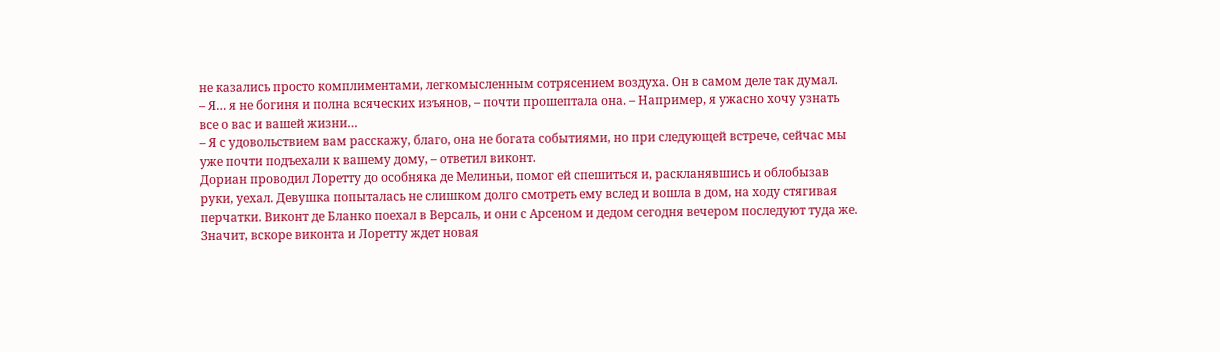не казались просто комплиментами, легкомысленным сотрясением воздуха. Он в самом деле так думал.
– Я… я не богиня и полна всяческих изъянов, – почти прошептала она. – Например, я ужасно хочу узнать все о вас и вашей жизни…
– Я с удовольствием вам расскажу, благо, она не богата событиями, но при следующей встрече, сейчас мы уже почти подъехали к вашему дому, – ответил виконт.
Дориан проводил Лоретту до особняка де Мелиньи, помог ей спешиться и, раскланявшись и облобызав руки, уехал. Девушка попыталась не слишком долго смотреть ему вслед и вошла в дом, на ходу стягивая перчатки. Виконт де Бланко поехал в Версаль, и они с Арсеном и дедом сегодня вечером последуют туда же. Значит, вскоре виконта и Лоретту ждет новая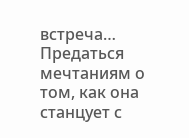встреча…
Предаться мечтаниям о том, как она станцует с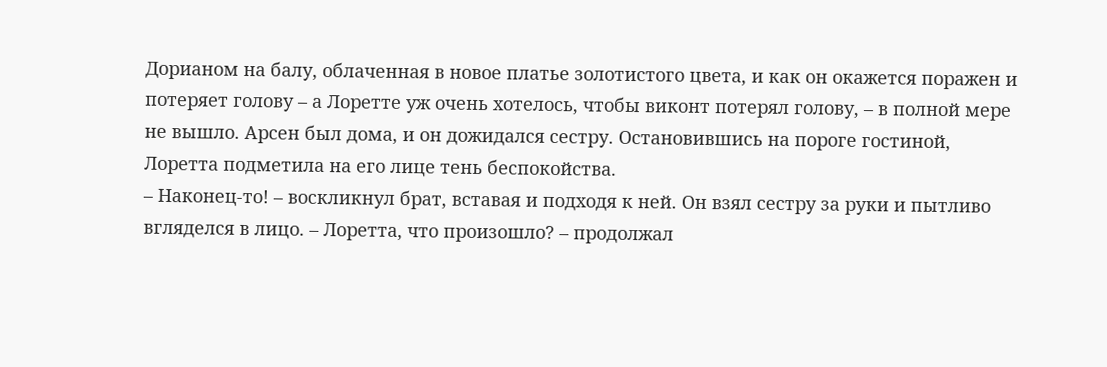Дорианом на балу, облаченная в новое платье золотистого цвета, и как он окажется поражен и потеряет голову – а Лоретте уж очень хотелось, чтобы виконт потерял голову, – в полной мере не вышло. Арсен был дома, и он дожидался сестру. Остановившись на пороге гостиной, Лоретта подметила на его лице тень беспокойства.
– Наконец-то! – воскликнул брат, вставая и подходя к ней. Он взял сестру за руки и пытливо вгляделся в лицо. – Лоретта, что произошло? – продолжал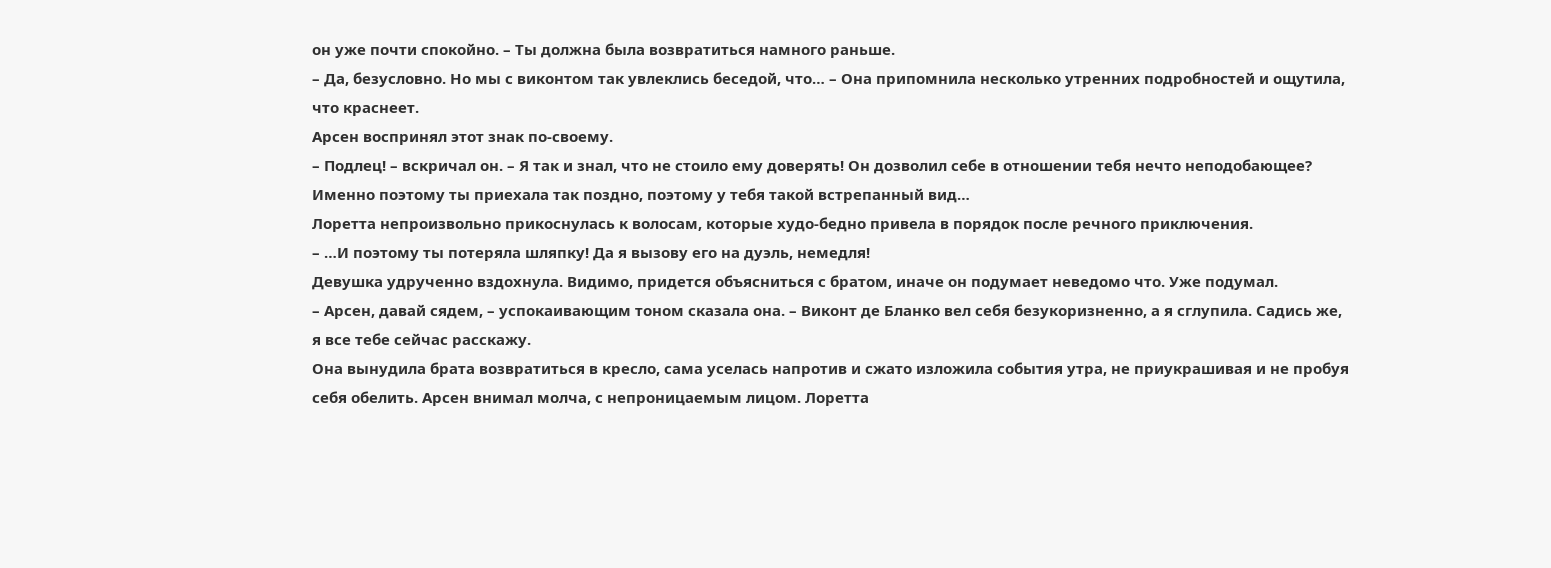он уже почти спокойно. – Ты должна была возвратиться намного раньше.
– Да, безусловно. Но мы с виконтом так увлеклись беседой, что… – Она припомнила несколько утренних подробностей и ощутила, что краснеет.
Арсен воспринял этот знак по-своему.
– Подлец! – вскричал он. – Я так и знал, что не стоило ему доверять! Он дозволил себе в отношении тебя нечто неподобающее? Именно поэтому ты приехала так поздно, поэтому у тебя такой встрепанный вид…
Лоретта непроизвольно прикоснулась к волосам, которые худо-бедно привела в порядок после речного приключения.
– …И поэтому ты потеряла шляпку! Да я вызову его на дуэль, немедля!
Девушка удрученно вздохнула. Видимо, придется объясниться с братом, иначе он подумает неведомо что. Уже подумал.
– Арсен, давай сядем, – успокаивающим тоном сказала она. – Виконт де Бланко вел себя безукоризненно, а я сглупила. Садись же, я все тебе сейчас расскажу.
Она вынудила брата возвратиться в кресло, сама уселась напротив и сжато изложила события утра, не приукрашивая и не пробуя себя обелить. Арсен внимал молча, с непроницаемым лицом. Лоретта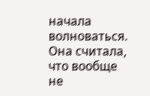начала волноваться. Она считала, что вообще не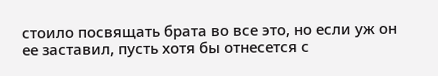стоило посвящать брата во все это, но если уж он ее заставил, пусть хотя бы отнесется с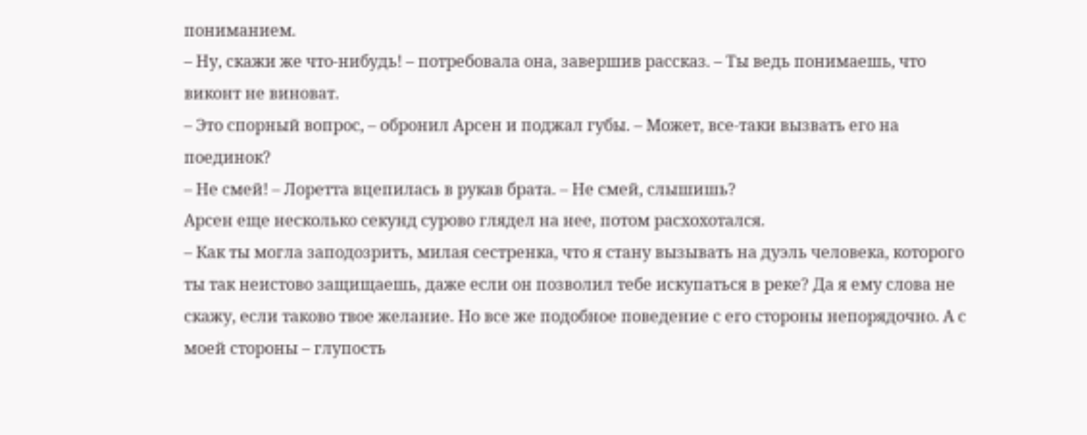пониманием.
– Ну, скажи же что-нибудь! – потребовала она, завершив рассказ. – Ты ведь понимаешь, что виконт не виноват.
– Это спорный вопрос, – обронил Арсен и поджал губы. – Может, все-таки вызвать его на поединок?
– Не смей! – Лоретта вцепилась в рукав брата. – Не смей, слышишь?
Арсен еще несколько секунд сурово глядел на нее, потом расхохотался.
– Как ты могла заподозрить, милая сестренка, что я стану вызывать на дуэль человека, которого ты так неистово защищаешь, даже если он позволил тебе искупаться в реке? Да я ему слова не скажу, если таково твое желание. Но все же подобное поведение с его стороны непорядочно. А с моей стороны – глупость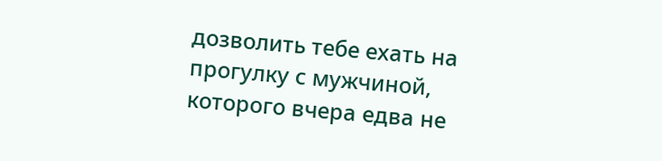дозволить тебе ехать на прогулку с мужчиной, которого вчера едва не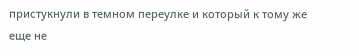пристукнули в темном переулке и который к тому же еще не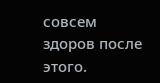совсем здоров после этого.